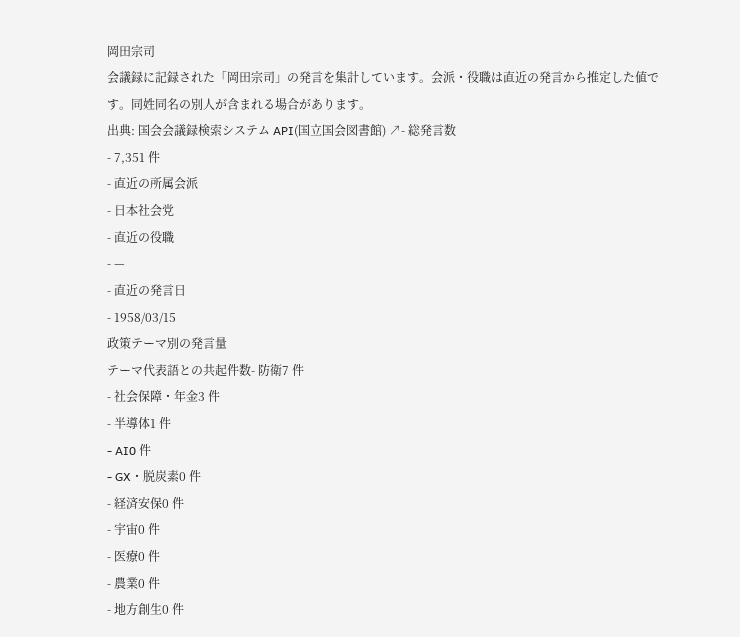岡田宗司
会議録に記録された「岡田宗司」の発言を集計しています。会派・役職は直近の発言から推定した値です。同姓同名の別人が含まれる場合があります。
出典: 国会会議録検索システム API(国立国会図書館) ↗- 総発言数
- 7,351 件
- 直近の所属会派
- 日本社会党
- 直近の役職
- —
- 直近の発言日
- 1958/03/15
政策テーマ別の発言量
テーマ代表語との共起件数- 防衛7 件
- 社会保障・年金3 件
- 半導体1 件
- AI0 件
- GX・脱炭素0 件
- 経済安保0 件
- 宇宙0 件
- 医療0 件
- 農業0 件
- 地方創生0 件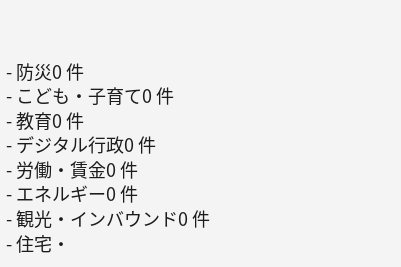- 防災0 件
- こども・子育て0 件
- 教育0 件
- デジタル行政0 件
- 労働・賃金0 件
- エネルギー0 件
- 観光・インバウンド0 件
- 住宅・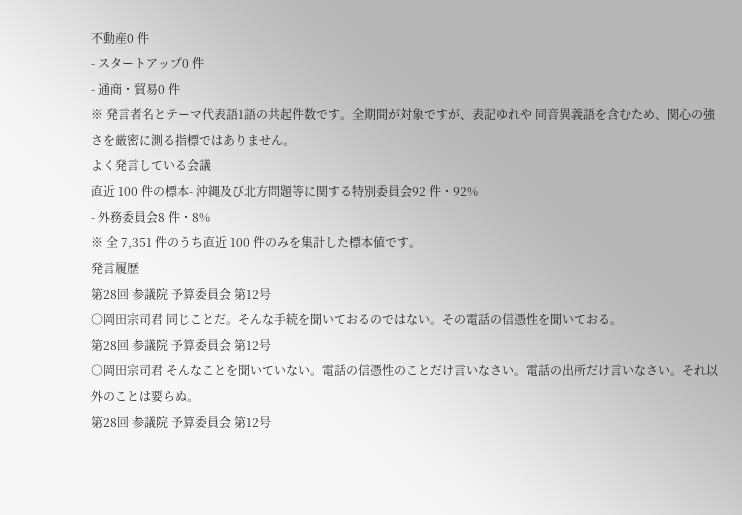不動産0 件
- スタートアップ0 件
- 通商・貿易0 件
※ 発言者名とテーマ代表語1語の共起件数です。全期間が対象ですが、表記ゆれや 同音異義語を含むため、関心の強さを厳密に測る指標ではありません。
よく発言している会議
直近 100 件の標本- 沖縄及び北方問題等に関する特別委員会92 件・92%
- 外務委員会8 件・8%
※ 全 7,351 件のうち直近 100 件のみを集計した標本値です。
発言履歴
第28回 参議院 予算委員会 第12号
○岡田宗司君 同じことだ。そんな手続を聞いておるのではない。その電話の信憑性を聞いておる。
第28回 参議院 予算委員会 第12号
○岡田宗司君 そんなことを聞いていない。電話の信憑性のことだけ言いなさい。電話の出所だけ言いなさい。それ以外のことは要らぬ。
第28回 参議院 予算委員会 第12号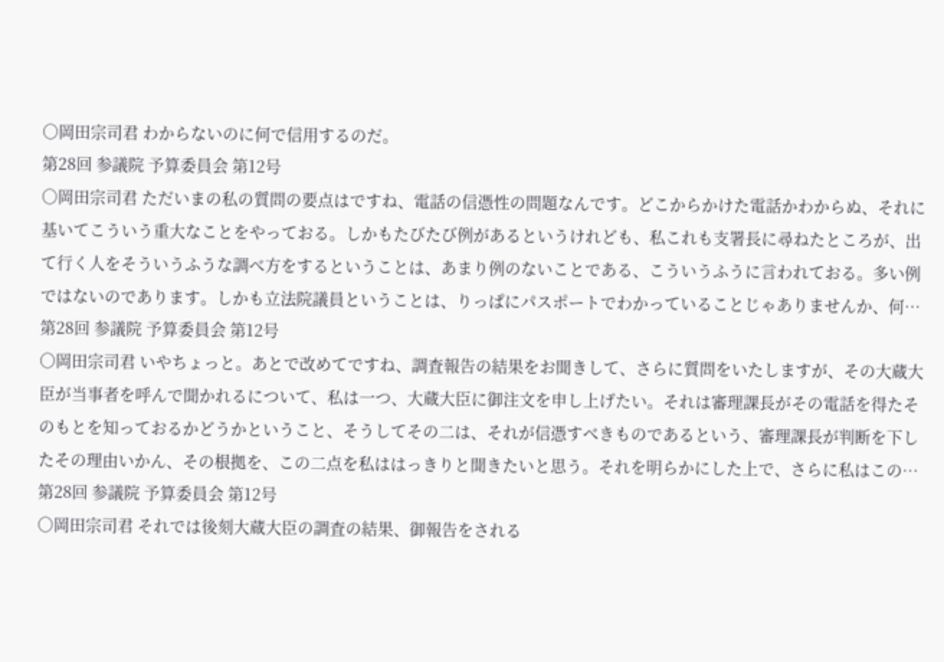○岡田宗司君 わからないのに何で信用するのだ。
第28回 参議院 予算委員会 第12号
○岡田宗司君 ただいまの私の質問の要点はですね、電話の信憑性の問題なんです。どこからかけた電話かわからぬ、それに基いてこういう重大なことをやっておる。しかもたびたび例があるというけれども、私これも支署長に尋ねたところが、出て行く人をそういうふうな調べ方をするということは、あまり例のないことである、こういうふうに言われておる。多い例ではないのであります。しかも立法院議員ということは、りっぱにパスポートでわかっていることじゃありませんか、何…
第28回 参議院 予算委員会 第12号
○岡田宗司君 いやちょっと。あとで改めてですね、調査報告の結果をお聞きして、さらに質問をいたしますが、その大蔵大臣が当事者を呼んで聞かれるについて、私は一つ、大蔵大臣に御注文を申し上げたい。それは審理課長がその電話を得たそのもとを知っておるかどうかということ、そうしてその二は、それが信憑すべきものであるという、審理課長が判断を下したその理由いかん、その根拠を、この二点を私ははっきりと聞きたいと思う。それを明らかにした上で、さらに私はこの…
第28回 参議院 予算委員会 第12号
○岡田宗司君 それでは後刻大蔵大臣の調査の結果、御報告をされる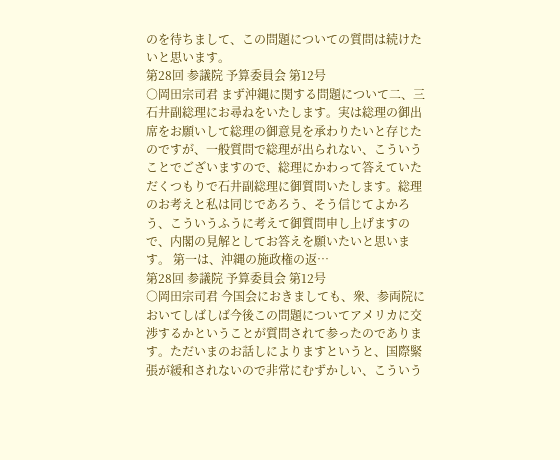のを待ちまして、この問題についての質問は続けたいと思います。
第28回 参議院 予算委員会 第12号
○岡田宗司君 まず沖縄に関する問題について二、三石井副総理にお尋ねをいたします。実は総理の御出席をお願いして総理の御意見を承わりたいと存じたのですが、一般質問で総理が出られない、こういうことでございますので、総理にかわって答えていただくつもりで石井副総理に御質問いたします。総理のお考えと私は同じであろう、そう信じてよかろう、こういうふうに考えて御質問申し上げますので、内閣の見解としてお答えを願いたいと思います。 第一は、沖縄の施政権の返…
第28回 参議院 予算委員会 第12号
○岡田宗司君 今国会におきましても、衆、参両院においてしばしば今後この問題についてアメリカに交渉するかということが質問されて参ったのであります。ただいまのお話しによりますというと、国際緊張が緩和されないので非常にむずかしい、こういう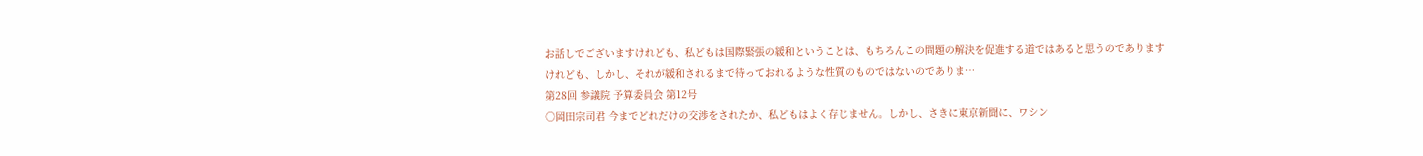お話しでございますけれども、私どもは国際緊張の緩和ということは、もちろんこの問題の解決を促進する道ではあると思うのでありますけれども、しかし、それが緩和されるまで待っておれるような性質のものではないのでありま…
第28回 参議院 予算委員会 第12号
○岡田宗司君 今までどれだけの交渉をされたか、私どもはよく存じません。しかし、さきに東京新聞に、ワシン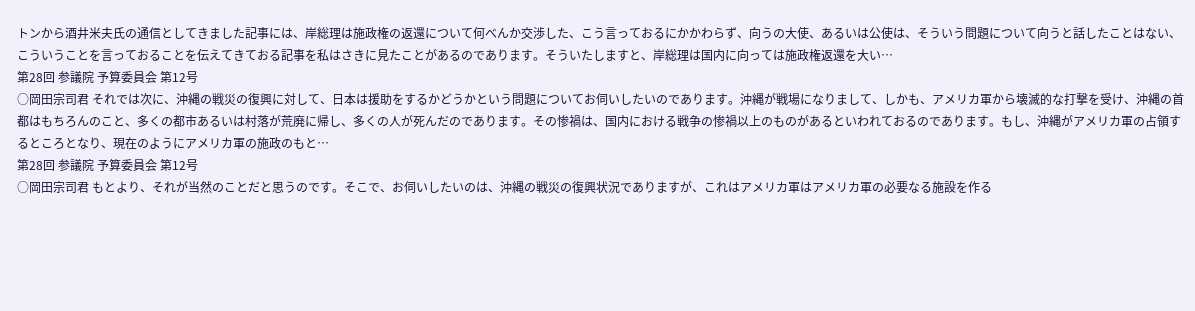トンから酒井米夫氏の通信としてきました記事には、岸総理は施政権の返還について何べんか交渉した、こう言っておるにかかわらず、向うの大使、あるいは公使は、そういう問題について向うと話したことはない、こういうことを言っておることを伝えてきておる記事を私はさきに見たことがあるのであります。そういたしますと、岸総理は国内に向っては施政権返還を大い…
第28回 参議院 予算委員会 第12号
○岡田宗司君 それでは次に、沖縄の戦災の復興に対して、日本は援助をするかどうかという問題についてお伺いしたいのであります。沖縄が戦場になりまして、しかも、アメリカ軍から壊滅的な打撃を受け、沖縄の首都はもちろんのこと、多くの都市あるいは村落が荒廃に帰し、多くの人が死んだのであります。その惨禍は、国内における戦争の惨禍以上のものがあるといわれておるのであります。もし、沖縄がアメリカ軍の占領するところとなり、現在のようにアメリカ軍の施政のもと…
第28回 参議院 予算委員会 第12号
○岡田宗司君 もとより、それが当然のことだと思うのです。そこで、お伺いしたいのは、沖縄の戦災の復興状況でありますが、これはアメリカ軍はアメリカ軍の必要なる施設を作る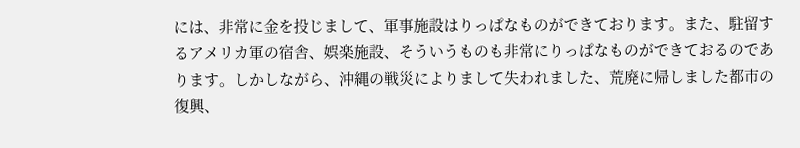には、非常に金を投じまして、軍事施設はりっぱなものができております。また、駐留するアメリカ軍の宿舎、娯楽施設、そういうものも非常にりっぱなものができておるのであります。しかしながら、沖縄の戦災によりまして失われました、荒廃に帰しました都市の復興、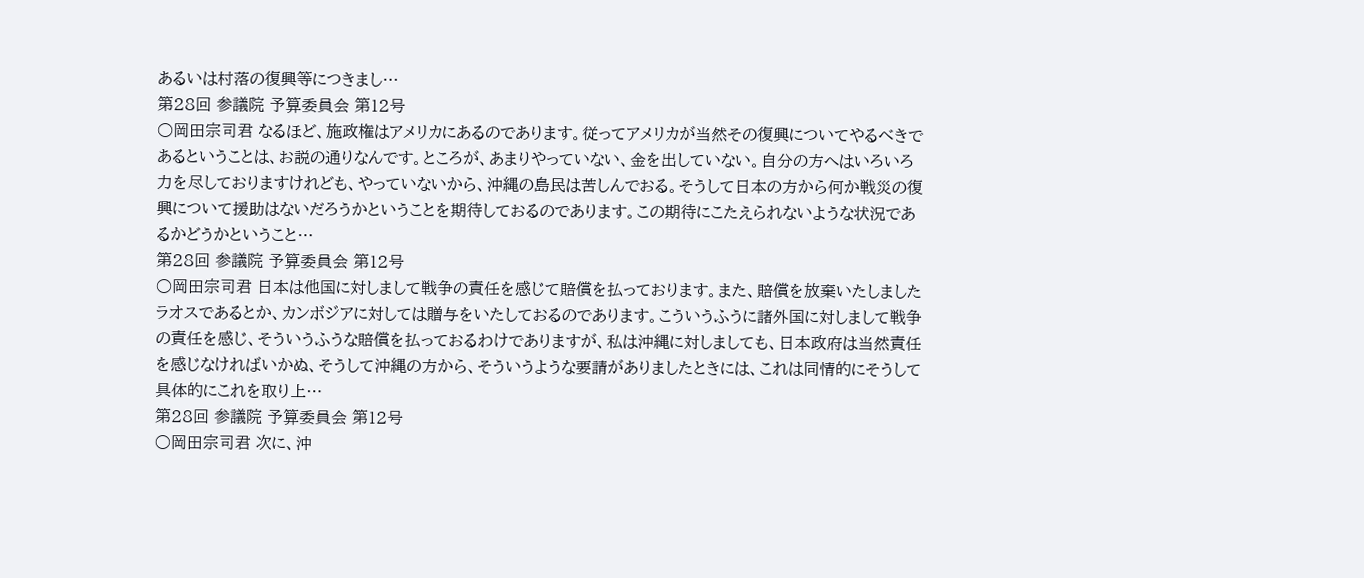あるいは村落の復興等につきまし…
第28回 参議院 予算委員会 第12号
○岡田宗司君 なるほど、施政権はアメリカにあるのであります。従ってアメリカが当然その復興についてやるべきであるということは、お説の通りなんです。ところが、あまりやっていない、金を出していない。自分の方へはいろいろ力を尽しておりますけれども、やっていないから、沖縄の島民は苦しんでおる。そうして日本の方から何か戦災の復興について援助はないだろうかということを期待しておるのであります。この期待にこたえられないような状況であるかどうかということ…
第28回 参議院 予算委員会 第12号
○岡田宗司君 日本は他国に対しまして戦争の責任を感じて賠償を払っております。また、賠償を放棄いたしましたラオスであるとか、カンボジアに対しては贈与をいたしておるのであります。こういうふうに諸外国に対しまして戦争の責任を感じ、そういうふうな賠償を払っておるわけでありますが、私は沖縄に対しましても、日本政府は当然責任を感じなければいかぬ、そうして沖縄の方から、そういうような要請がありましたときには、これは同情的にそうして具体的にこれを取り上…
第28回 参議院 予算委員会 第12号
○岡田宗司君 次に、沖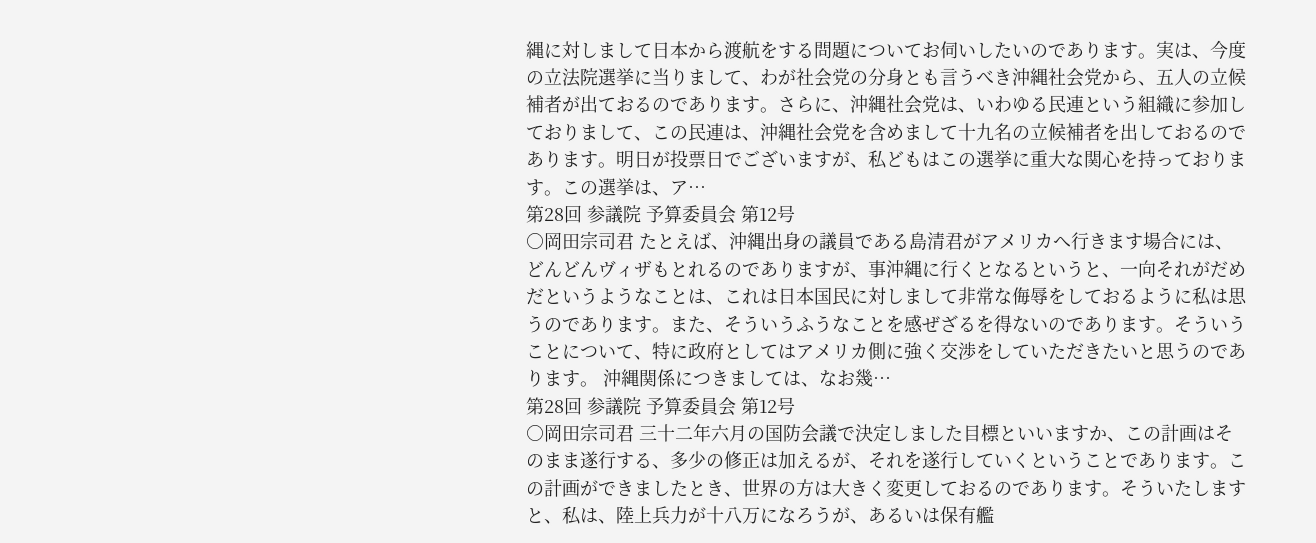縄に対しまして日本から渡航をする問題についてお伺いしたいのであります。実は、今度の立法院選挙に当りまして、わが社会党の分身とも言うべき沖縄社会党から、五人の立候補者が出ておるのであります。さらに、沖縄社会党は、いわゆる民連という組織に参加しておりまして、この民連は、沖縄社会党を含めまして十九名の立候補者を出しておるのであります。明日が投票日でございますが、私どもはこの選挙に重大な関心を持っております。この選挙は、ア…
第28回 参議院 予算委員会 第12号
○岡田宗司君 たとえば、沖縄出身の議員である島清君がアメリカへ行きます場合には、どんどんヴィザもとれるのでありますが、事沖縄に行くとなるというと、一向それがだめだというようなことは、これは日本国民に対しまして非常な侮辱をしておるように私は思うのであります。また、そういうふうなことを感ぜざるを得ないのであります。そういうことについて、特に政府としてはアメリカ側に強く交渉をしていただきたいと思うのであります。 沖縄関係につきましては、なお幾…
第28回 参議院 予算委員会 第12号
○岡田宗司君 三十二年六月の国防会議で決定しました目標といいますか、この計画はそのまま遂行する、多少の修正は加えるが、それを遂行していくということであります。この計画ができましたとき、世界の方は大きく変更しておるのであります。そういたしますと、私は、陸上兵力が十八万になろうが、あるいは保有艦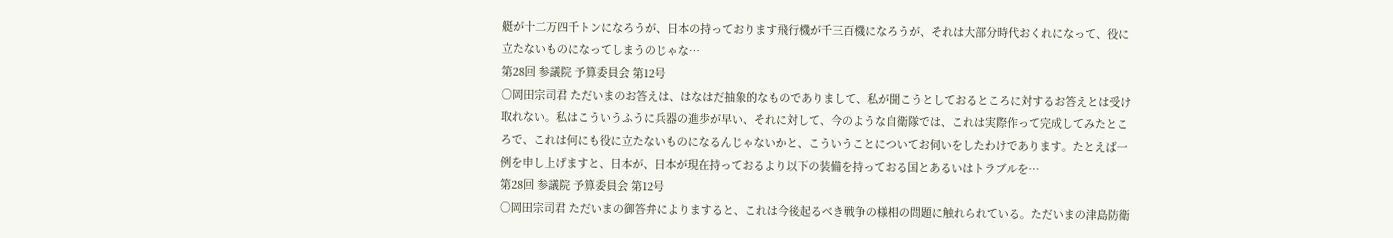艇が十二万四千トンになろうが、日本の持っております飛行機が千三百機になろうが、それは大部分時代おくれになって、役に立たないものになってしまうのじゃな…
第28回 参議院 予算委員会 第12号
○岡田宗司君 ただいまのお答えは、はなはだ抽象的なものでありまして、私が聞こうとしておるところに対するお答えとは受け取れない。私はこういうふうに兵器の進歩が早い、それに対して、今のような自衛隊では、これは実際作って完成してみたところで、これは何にも役に立たないものになるんじゃないかと、こういうことについてお伺いをしたわけであります。たとえば一例を申し上げますと、日本が、日本が現在持っておるより以下の装備を持っておる国とあるいはトラブルを…
第28回 参議院 予算委員会 第12号
○岡田宗司君 ただいまの御答弁によりますると、これは今後起るべき戦争の様相の問題に触れられている。ただいまの津島防衛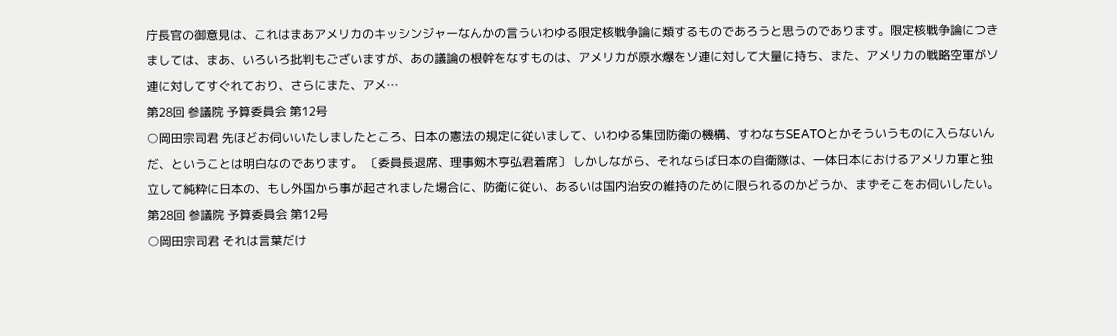庁長官の御意見は、これはまあアメリカのキッシンジャーなんかの言ういわゆる限定核戦争論に類するものであろうと思うのであります。限定核戦争論につきましては、まあ、いろいろ批判もございますが、あの議論の根幹をなすものは、アメリカが原水爆をソ連に対して大量に持ち、また、アメリカの戦略空軍がソ連に対してすぐれており、さらにまた、アメ…
第28回 参議院 予算委員会 第12号
○岡田宗司君 先ほどお伺いいたしましたところ、日本の憲法の規定に従いまして、いわゆる集団防衛の機構、すわなちSEATOとかそういうものに入らないんだ、ということは明白なのであります。 〔委員長退席、理事剱木亨弘君着席〕 しかしながら、それならば日本の自衛隊は、一体日本におけるアメリカ軍と独立して純粋に日本の、もし外国から事が起されました場合に、防衛に従い、あるいは国内治安の維持のために限られるのかどうか、まずそこをお伺いしたい。
第28回 参議院 予算委員会 第12号
○岡田宗司君 それは言葉だけ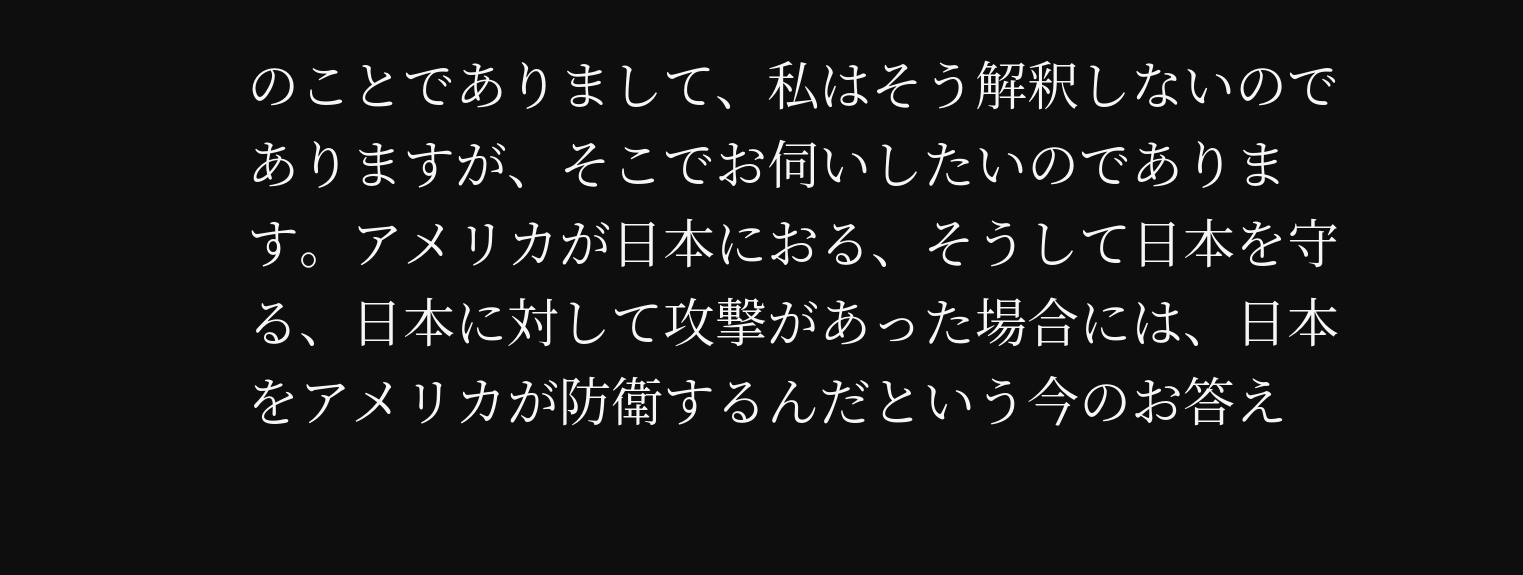のことでありまして、私はそう解釈しないのでありますが、そこでお伺いしたいのであります。アメリカが日本におる、そうして日本を守る、日本に対して攻撃があった場合には、日本をアメリカが防衛するんだという今のお答え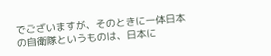でございますが、そのときに一体日本の自衛隊というものは、日本に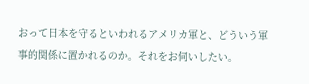おって日本を守るといわれるアメリカ軍と、どういう軍事的関係に置かれるのか。それをお伺いしたい。